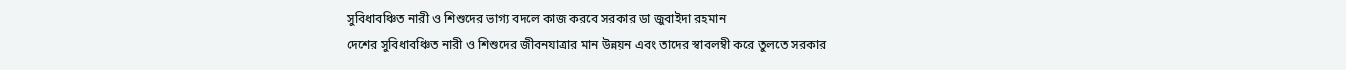সুবিধাবঞ্চিত নারী ও শিশুদের ভাগ্য বদলে কাজ করবে সরকার ডা জুবাইদা রহমান
দেশের সুবিধাবঞ্চিত নারী ও শিশুদের জীবনযাত্রার মান উন্নয়ন এবং তাদের স্বাবলম্বী করে তুলতে সরকার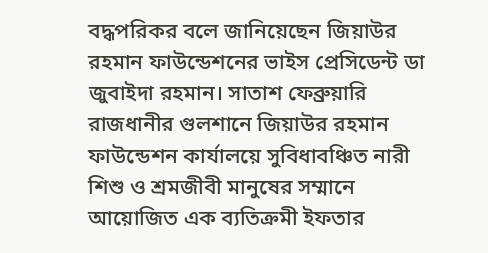বদ্ধপরিকর বলে জানিয়েছেন জিয়াউর রহমান ফাউন্ডেশনের ভাইস প্রেসিডেন্ট ডা জুবাইদা রহমান। সাতাশ ফেব্রুয়ারি রাজধানীর গুলশানে জিয়াউর রহমান ফাউন্ডেশন কার্যালয়ে সুবিধাবঞ্চিত নারী শিশু ও শ্রমজীবী মানুষের সম্মানে আয়োজিত এক ব্যতিক্রমী ইফতার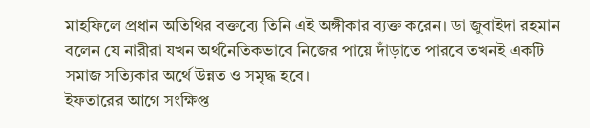মাহফিলে প্রধান অতিথির বক্তব্যে তিনি এই অঙ্গীকার ব্যক্ত করেন। ডা জুবাইদা রহমান বলেন যে নারীরা যখন অর্থনৈতিকভাবে নিজের পায়ে দাঁড়াতে পারবে তখনই একটি সমাজ সত্যিকার অর্থে উন্নত ও সমৃদ্ধ হবে।
ইফতারের আগে সংক্ষিপ্ত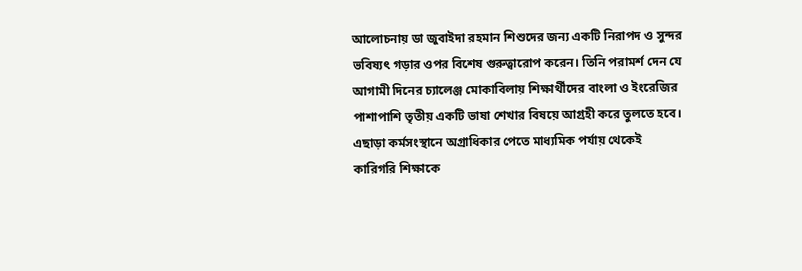আলোচনায় ডা জুবাইদা রহমান শিশুদের জন্য একটি নিরাপদ ও সুন্দর ভবিষ্যৎ গড়ার ওপর বিশেষ গুরুত্বারোপ করেন। তিনি পরামর্শ দেন যে আগামী দিনের চ্যালেঞ্জ মোকাবিলায় শিক্ষার্থীদের বাংলা ও ইংরেজির পাশাপাশি তৃতীয় একটি ভাষা শেখার বিষয়ে আগ্রহী করে তুলতে হবে। এছাড়া কর্মসংস্থানে অগ্রাধিকার পেতে মাধ্যমিক পর্যায় থেকেই কারিগরি শিক্ষাকে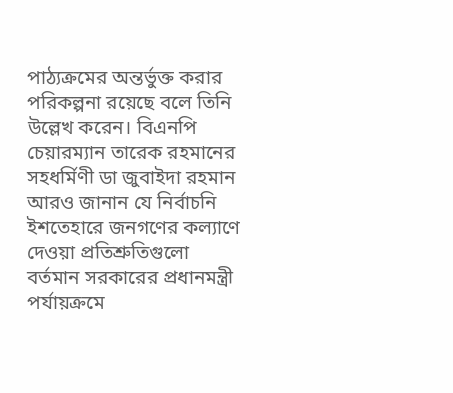পাঠ্যক্রমের অন্তর্ভুক্ত করার পরিকল্পনা রয়েছে বলে তিনি উল্লেখ করেন। বিএনপি চেয়ারম্যান তারেক রহমানের সহধর্মিণী ডা জুবাইদা রহমান আরও জানান যে নির্বাচনি ইশতেহারে জনগণের কল্যাণে দেওয়া প্রতিশ্রুতিগুলো বর্তমান সরকারের প্রধানমন্ত্রী পর্যায়ক্রমে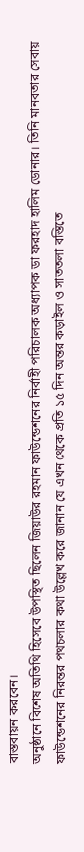বাস্তবায়ন করবেন।
অনুষ্ঠানে বিশেষ অতিথি হিসেবে উপস্থিত ছিলেন জিয়াউর রহমান ফাউন্ডেশনের নির্বাহী পরিচালক অধ্যাপক ডা ফরহাদ হালিম ডোনার। তিনি মানবতার সেবায় ফাউন্ডেশনের নিরন্তর পথচলার কথা উল্লেখ করে জানান যে এখন থেকে প্রতি ১৫ দিন অন্তর কড়াইল ও সাততলা বস্তিতে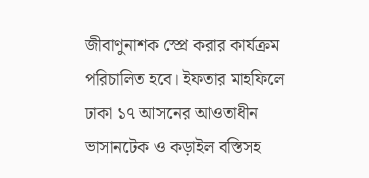জীবাণুনাশক স্প্রে করার কার্যক্রম পরিচালিত হবে। ইফতার মাহফিলে ঢাকা ১৭ আসনের আওতাধীন ভাসানটেক ও কড়াইল বস্তিসহ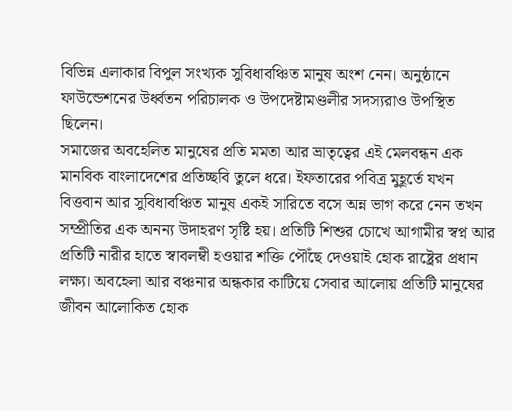বিভিন্ন এলাকার বিপুল সংখ্যক সুবিধাবঞ্চিত মানুষ অংশ নেন। অনুষ্ঠানে ফাউন্ডেশনের উর্ধ্বতন পরিচালক ও উপদেষ্টামণ্ডলীর সদস্যরাও উপস্থিত ছিলেন।
সমাজের অবহেলিত মানুষের প্রতি মমতা আর ভ্রাতৃত্বের এই মেলবন্ধন এক মানবিক বাংলাদেশের প্রতিচ্ছবি তুলে ধরে। ইফতারের পবিত্র মুহূর্তে যখন বিত্তবান আর সুবিধাবঞ্চিত মানুষ একই সারিতে বসে অন্ন ভাগ করে নেন তখন সম্প্রীতির এক অনন্য উদাহরণ সৃষ্টি হয়। প্রতিটি শিশুর চোখে আগামীর স্বপ্ন আর প্রতিটি নারীর হাতে স্বাবলম্বী হওয়ার শক্তি পৌঁছে দেওয়াই হোক রাষ্ট্রের প্রধান লক্ষ্য। অবহেলা আর বঞ্চনার অন্ধকার কাটিয়ে সেবার আলোয় প্রতিটি মানুষের জীবন আলোকিত হোক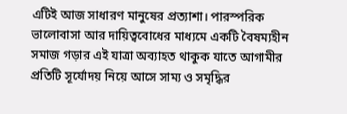এটিই আজ সাধারণ মানুষের প্রত্যাশা। পারস্পরিক ভালোবাসা আর দায়িত্ববোধের মাধ্যমে একটি বৈষম্যহীন সমাজ গড়ার এই যাত্রা অব্যাহত থাকুক যাতে আগামীর প্রতিটি সূর্যোদয় নিয়ে আসে সাম্য ও সমৃদ্ধির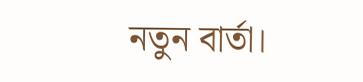নতুন বার্তা।